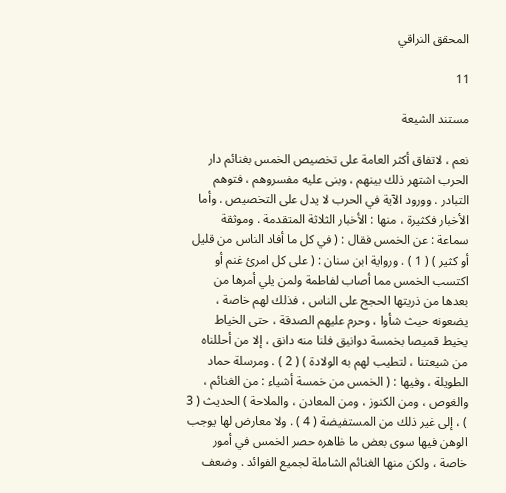المحقق النراقي

11

مستند الشيعة

نعم ، لاتفاق أكثر العامة على تخصيص الخمس بغنائم دار الحرب اشتهر ذلك بينهم ، وبنى عليه مفسروهم ، فتوهم التبادر . وورود الآية في الحرب لا يدل على التخصيص . وأما الأخبار فكثيرة ، منها : الأخبار الثلاثة المتقدمة . وموثقة سماعة : عن الخمس فقال : ( في كل ما أفاد الناس من قليل أو كثير ) ( 1 ) . ورواية ابن سنان : ( على كل امرئ غنم أو اكتسب الخمس مما أصاب لفاطمة ولمن يلي أمرها من بعدها من ذريتها الحجج على الناس ، فذلك لهم خاصة ، يضعونه حيث شأوا ، وحرم عليهم الصدقة ، حتى الخياط يخيط قميصا بخمسة دوانيق فلنا منه دانق ، إلا من أحللناه من شيعتنا ، لتطيب لهم به الولادة ) ( 2 ) . ومرسلة حماد الطويلة ، وفيها : ( الخمس من خمسة أشياء : من الغنائم ، والغوص ، ومن الكنوز ، ومن المعادن ، والملاحة ) الحديث ( 3 ) ، إلى غير ذلك من المستفيضة ( 4 ) . ولا معارض لها يوجب الوهن فيها سوى بعض ما ظاهره حصر الخمس في أمور خاصة ، ولكن منها الغنائم الشاملة لجميع الفوائد . وضعف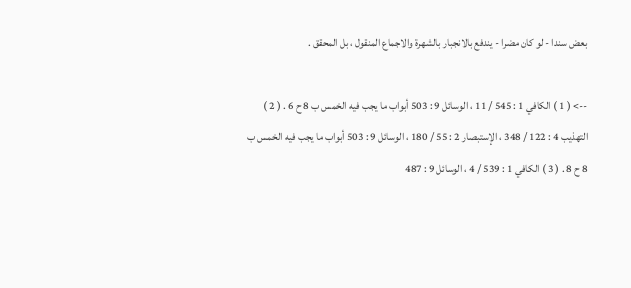بعض سندا - لو كان مضرا - يندفع بالانجبار بالشهرة والاجماع المنقول ، بل المحقق .

--> ( 1 ) الكافي 1 : 545 / 11 ، الوسائل 9 : 503 أبواب ما يجب فيه الخمس ب 8 ح 6 . ( 2 ) التهذيب 4 : 122 / 348 ، الإستبصار 2 : 55 / 180 ، الوسائل 9 : 503 أبواب ما يجب فيه الخمس ب 8 ح 8 . ( 3 ) الكافي 1 : 539 / 4 ، الوسائل 9 : 487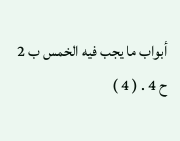أبواب ما يجب فيه الخمس ب 2 ح 4 . ( 4 )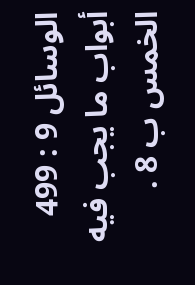الوسائل 9 : 499 أبواب ما يجب فيه الخمس ب 8 .